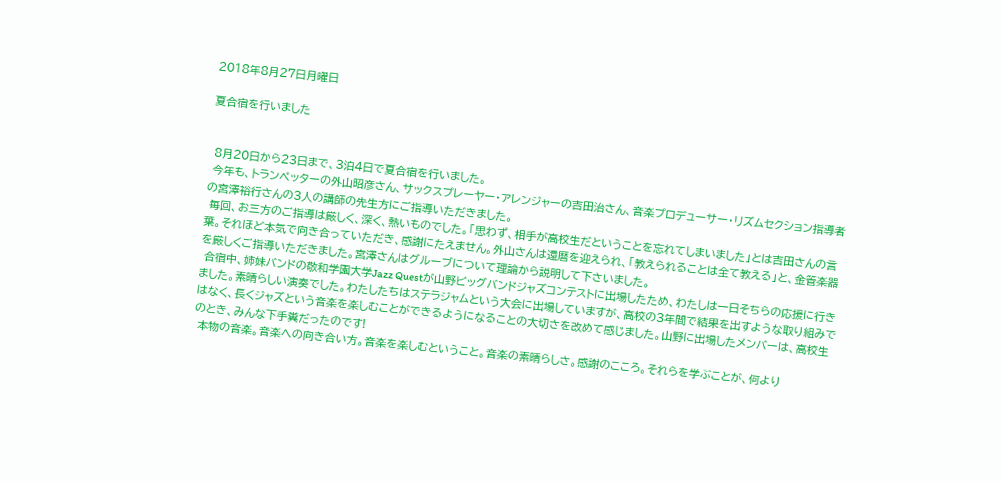2018年8月27日月曜日

夏合宿を行いました


 8月20日から23日まで、3泊4日で夏合宿を行いました。
 今年も、トランペッターの外山昭彦さん、サックスプレーヤー・アレンジャーの吉田治さん、音楽プロデューサー・リズムセクション指導者の宮澤裕行さんの3人の講師の先生方にご指導いただきました。
 毎回、お三方のご指導は厳しく、深く、熱いものでした。「思わず、相手が高校生だということを忘れてしまいました」とは吉田さんの言葉。それほど本気で向き合っていただき、感謝にたえません。外山さんは還暦を迎えられ、「教えられることは全て教える」と、金管楽器を厳しくご指導いただきました。宮澤さんはグルーブについて理論から説明して下さいました。
 合宿中、姉妹バンドの敬和学園大学Jazz Questが山野ビッグバンドジャズコンテストに出場したため、わたしは一日そちらの応援に行きました。素晴らしい演奏でした。わたしたちはステラジャムという大会に出場していますが、高校の3年間で結果を出すような取り組みではなく、長くジャズという音楽を楽しむことができるようになることの大切さを改めて感じました。山野に出場したメンバーは、高校生のとき、みんな下手糞だったのです!
 本物の音楽。音楽への向き合い方。音楽を楽しむということ。音楽の素晴らしさ。感謝のこころ。それらを学ぶことが、何より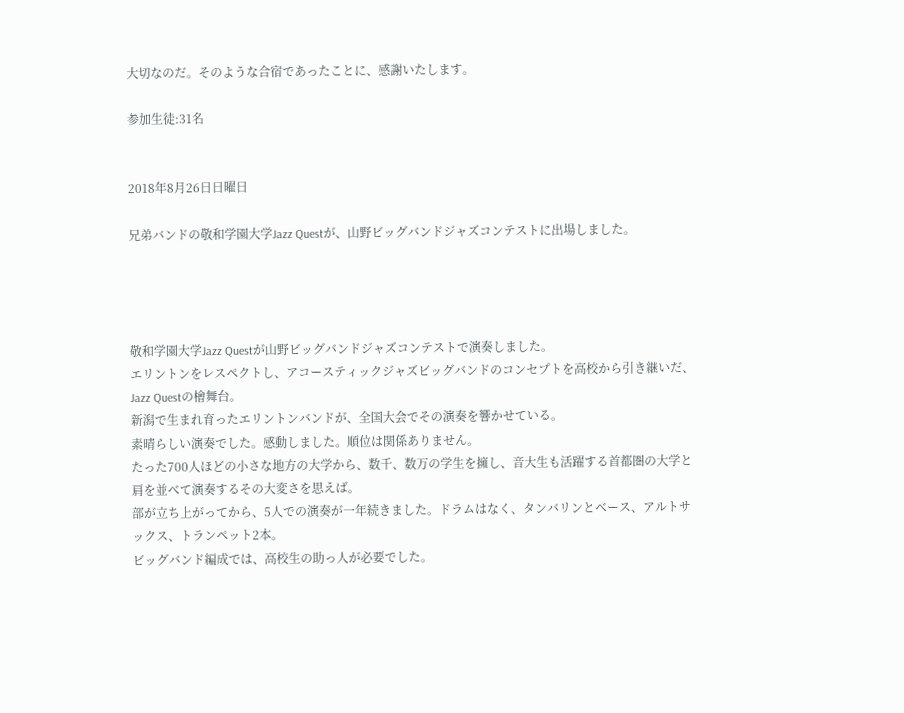大切なのだ。そのような合宿であったことに、感謝いたします。

参加生徒:31名


2018年8月26日日曜日

兄弟バンドの敬和学園大学Jazz Questが、山野ビッグバンドジャズコンテストに出場しました。




敬和学園大学Jazz Questが山野ビッグバンドジャズコンテストで演奏しました。
エリントンをレスペクトし、アコースティックジャズビッグバンドのコンセプトを高校から引き継いだ、Jazz Questの檜舞台。
新潟で生まれ育ったエリントンバンドが、全国大会でその演奏を響かせている。
素晴らしい演奏でした。感動しました。順位は関係ありません。
たった700人ほどの小さな地方の大学から、数千、数万の学生を擁し、音大生も活躍する首都圏の大学と肩を並べて演奏するその大変さを思えば。
部が立ち上がってから、5人での演奏が一年続きました。ドラムはなく、タンバリンとベース、アルトサックス、トランペット2本。
ビッグバンド編成では、高校生の助っ人が必要でした。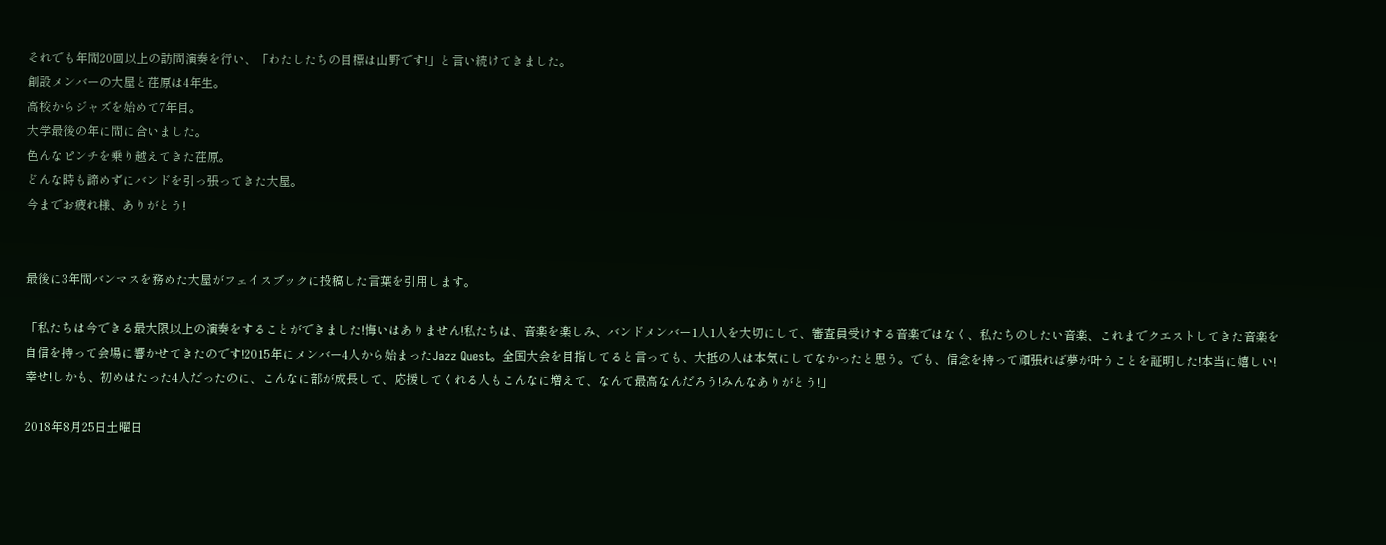それでも年間20回以上の訪問演奏を行い、「わたしたちの目標は山野です!」と言い続けてきました。
創設メンバーの大屋と荏原は4年生。
高校からジャズを始めて7年目。
大学最後の年に間に合いました。
色んなピンチを乗り越えてきた荏原。
どんな時も諦めずにバンドを引っ張ってきた大屋。
今までお疲れ様、ありがとう!


最後に3年間バンマスを務めた大屋がフェイスブックに投稿した言葉を引用します。

「私たちは今できる最大限以上の演奏をすることができました!悔いはありません!私たちは、音楽を楽しみ、バンドメンバー1人1人を大切にして、審査員受けする音楽ではなく、私たちのしたい音楽、これまでクエストしてきた音楽を自信を持って会場に響かせてきたのです!2015年にメンバー4人から始まったJazz Quest。全国大会を目指してると言っても、大抵の人は本気にしてなかったと思う。でも、信念を持って頑張れば夢が叶うことを証明した!本当に嬉しい!幸せ!しかも、初めはたった4人だったのに、こんなに部が成長して、応援してくれる人もこんなに増えて、なんて最高なんだろう!みんなありがとう!」

2018年8月25日土曜日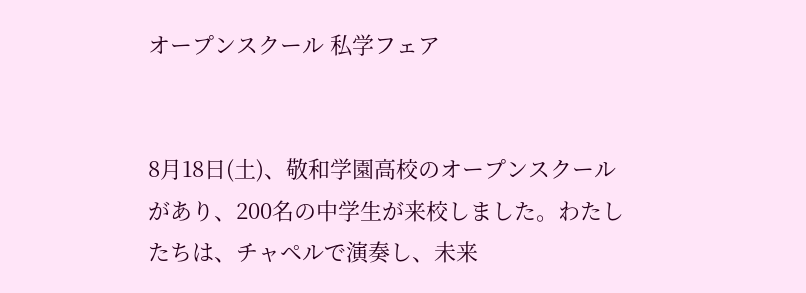オープンスクール 私学フェア


8月18日(土)、敬和学園高校のオープンスクールがあり、200名の中学生が来校しました。わたしたちは、チャペルで演奏し、未来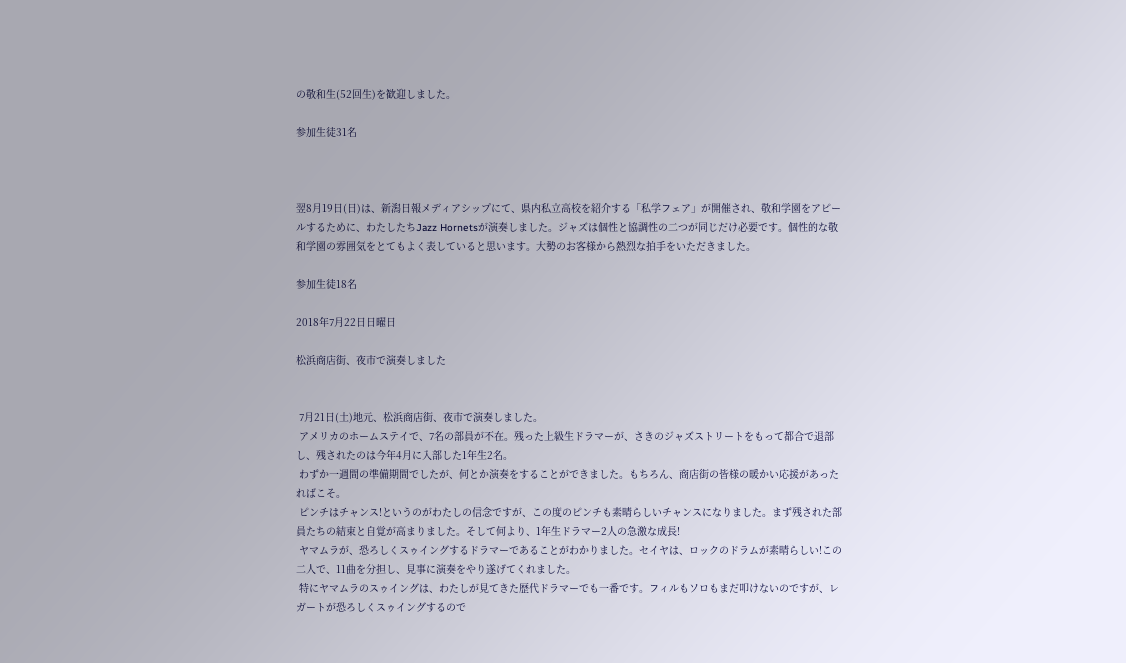の敬和生(52回生)を歓迎しました。

参加生徒31名



翌8月19日(日)は、新潟日報メディアシップにて、県内私立高校を紹介する「私学フェア」が開催され、敬和学園をアピールするために、わたしたちJazz Hornetsが演奏しました。ジャズは個性と協調性の二つが同じだけ必要です。個性的な敬和学園の雰囲気をとてもよく表していると思います。大勢のお客様から熱烈な拍手をいただきました。

参加生徒18名

2018年7月22日日曜日

松浜商店街、夜市で演奏しました


 7月21日(土)地元、松浜商店街、夜市で演奏しました。
 アメリカのホームステイで、7名の部員が不在。残った上級生ドラマーが、さきのジャズストリートをもって都合で退部し、残されたのは今年4月に入部した1年生2名。
 わずか一週間の準備期間でしたが、何とか演奏をすることができました。もちろん、商店街の皆様の暖かい応援があったればこそ。
 ピンチはチャンス!というのがわたしの信念ですが、この度のピンチも素晴らしいチャンスになりました。まず残された部員たちの結束と自覚が高まりました。そして何より、1年生ドラマー2人の急激な成長!
 ヤマムラが、恐ろしくスゥイングするドラマーであることがわかりました。セイヤは、ロックのドラムが素晴らしい!この二人で、11曲を分担し、見事に演奏をやり遂げてくれました。
 特にヤマムラのスゥイングは、わたしが見てきた歴代ドラマーでも一番です。フィルもソロもまだ叩けないのですが、レガートが恐ろしくスゥイングするので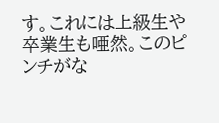す。これには上級生や卒業生も唖然。このピンチがな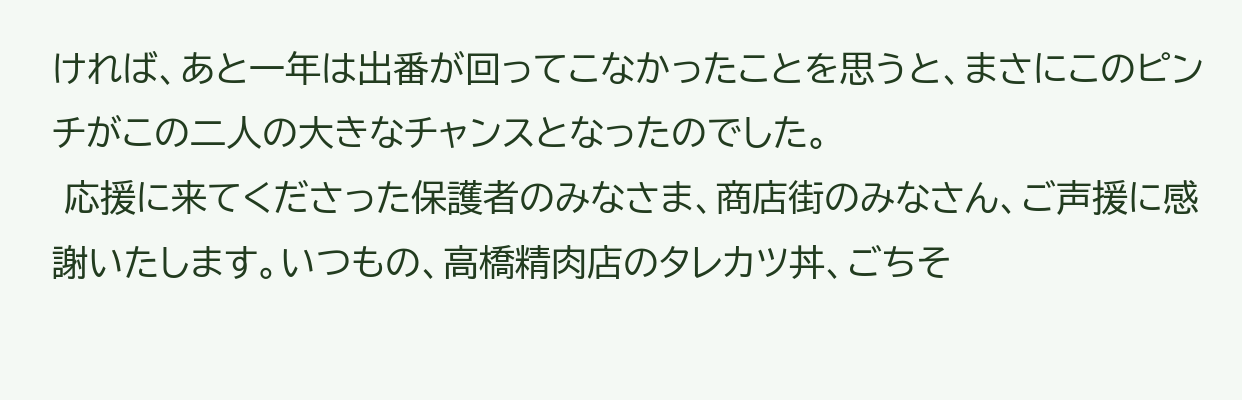ければ、あと一年は出番が回ってこなかったことを思うと、まさにこのピンチがこの二人の大きなチャンスとなったのでした。
 応援に来てくださった保護者のみなさま、商店街のみなさん、ご声援に感謝いたします。いつもの、高橋精肉店のタレカツ丼、ごちそ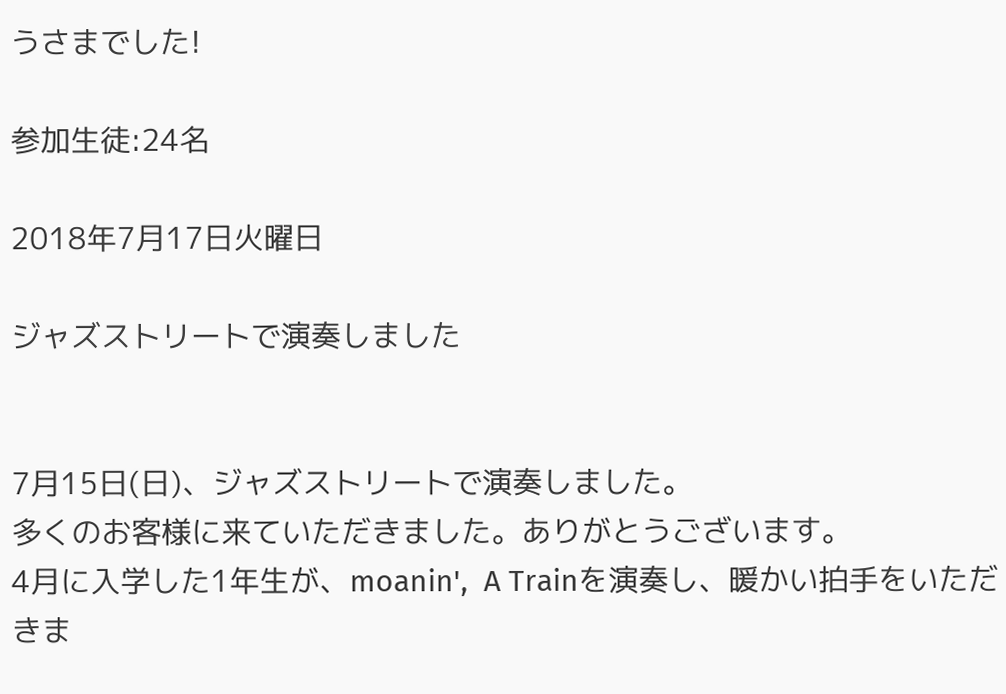うさまでした!

参加生徒:24名

2018年7月17日火曜日

ジャズストリートで演奏しました


7月15日(日)、ジャズストリートで演奏しました。
多くのお客様に来ていただきました。ありがとうございます。
4月に入学した1年生が、moanin',  A Trainを演奏し、暖かい拍手をいただきま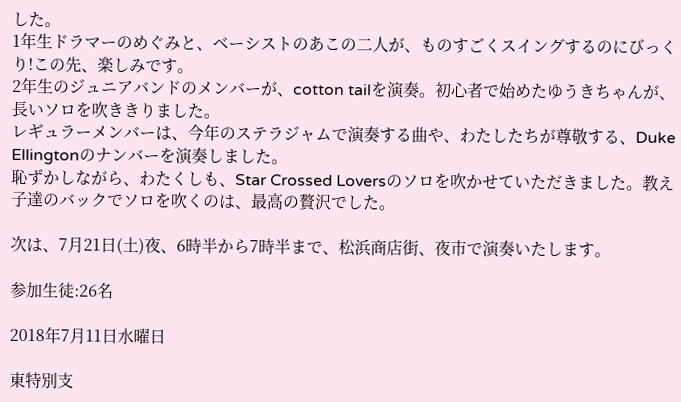した。
1年生ドラマーのめぐみと、ベーシストのあこの二人が、ものすごくスイングするのにびっくり!この先、楽しみです。
2年生のジュニアバンドのメンバーが、cotton tailを演奏。初心者で始めたゆうきちゃんが、長いソロを吹ききりました。
レギュラーメンバーは、今年のステラジャムで演奏する曲や、わたしたちが尊敬する、Duke Ellingtonのナンバーを演奏しました。
恥ずかしながら、わたくしも、Star Crossed Loversのソロを吹かせていただきました。教え子達のバックでソロを吹くのは、最高の贅沢でした。

次は、7月21日(土)夜、6時半から7時半まで、松浜商店街、夜市で演奏いたします。

参加生徒:26名

2018年7月11日水曜日

東特別支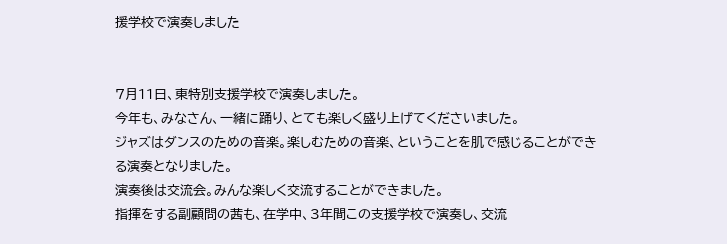援学校で演奏しました


7月11日、東特別支援学校で演奏しました。
今年も、みなさん、一緒に踊り、とても楽しく盛り上げてくださいました。
ジャズはダンスのための音楽。楽しむための音楽、ということを肌で感じることができる演奏となりました。
演奏後は交流会。みんな楽しく交流することができました。
指揮をする副顧問の茜も、在学中、3年間この支援学校で演奏し、交流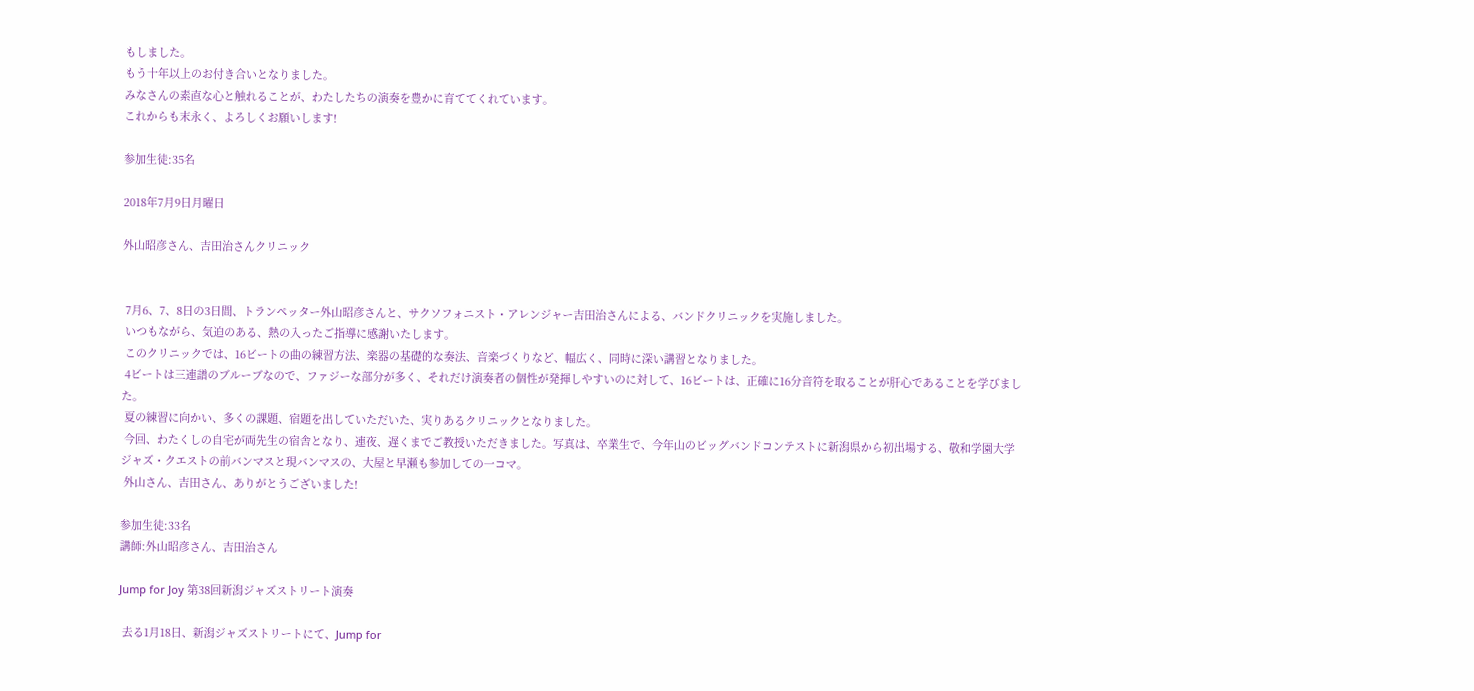もしました。
もう十年以上のお付き合いとなりました。
みなさんの素直な心と触れることが、わたしたちの演奏を豊かに育ててくれています。
これからも末永く、よろしくお願いします!

参加生徒:35名

2018年7月9日月曜日

外山昭彦さん、吉田治さんクリニック


 7月6、7、8日の3日間、トランペッター外山昭彦さんと、サクソフォニスト・アレンジャー吉田治さんによる、バンドクリニックを実施しました。
 いつもながら、気迫のある、熱の入ったご指導に感謝いたします。
 このクリニックでは、16ビートの曲の練習方法、楽器の基礎的な奏法、音楽づくりなど、幅広く、同時に深い講習となりました。
 4ビートは三連譜のブルーブなので、ファジーな部分が多く、それだけ演奏者の個性が発揮しやすいのに対して、16ビートは、正確に16分音符を取ることが肝心であることを学びました。
 夏の練習に向かい、多くの課題、宿題を出していただいた、実りあるクリニックとなりました。
 今回、わたくしの自宅が両先生の宿舎となり、連夜、遅くまでご教授いただきました。写真は、卒業生で、今年山のビッグバンドコンテストに新潟県から初出場する、敬和学園大学ジャズ・クエストの前バンマスと現バンマスの、大屋と早瀬も参加しての一コマ。
 外山さん、吉田さん、ありがとうございました!

参加生徒:33名
講師:外山昭彦さん、吉田治さん

Jump for Joy 第38回新潟ジャズストリート演奏

 去る1月18日、新潟ジャズストリートにて、Jump for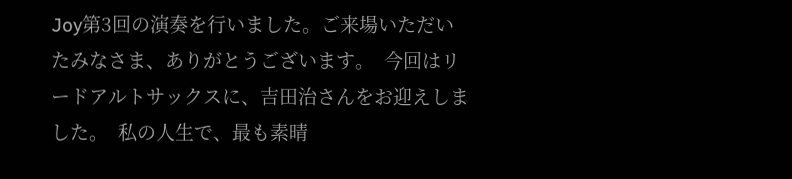Joy第3回の演奏を行いました。ご来場いただいたみなさま、ありがとうございます。  今回はリードアルトサックスに、吉田治さんをお迎えしました。  私の人生で、最も素晴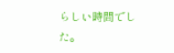らしい時間でした。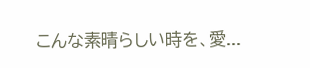こんな素晴らしい時を、愛...